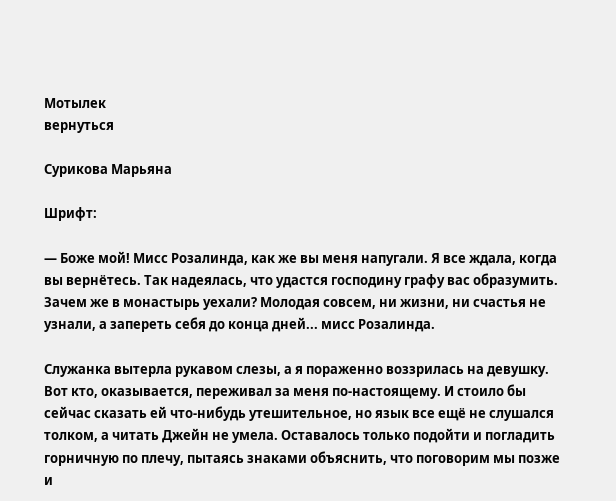Мотылек
вернуться

Сурикова Марьяна

Шрифт:

— Боже мой! Мисс Розалинда, как же вы меня напугали. Я все ждала, когда вы вернётесь. Так надеялась, что удастся господину графу вас образумить. Зачем же в монастырь уехали? Молодая совсем, ни жизни, ни счастья не узнали, а запереть себя до конца дней... мисс Розалинда.

Служанка вытерла рукавом слезы, а я пораженно воззрилась на девушку. Вот кто, оказывается, переживал за меня по-настоящему. И стоило бы сейчас сказать ей что-нибудь утешительное, но язык все ещё не слушался толком, а читать Джейн не умела. Оставалось только подойти и погладить горничную по плечу, пытаясь знаками объяснить, что поговорим мы позже и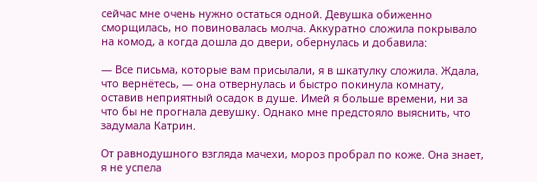сейчас мне очень нужно остаться одной. Девушка обиженно сморщилась, но повиновалась молча. Аккуратно сложила покрывало на комод, а когда дошла до двери, обернулась и добавила:

— Все письма, которые вам присылали, я в шкатулку сложила. Ждала, что вернётесь, — она отвернулась и быстро покинула комнату, оставив неприятный осадок в душе. Имей я больше времени, ни за что бы не прогнала девушку. Однако мне предстояло выяснить, что задумала Катрин.

От равнодушного взгляда мачехи, мороз пробрал по коже. Она знает, я не успела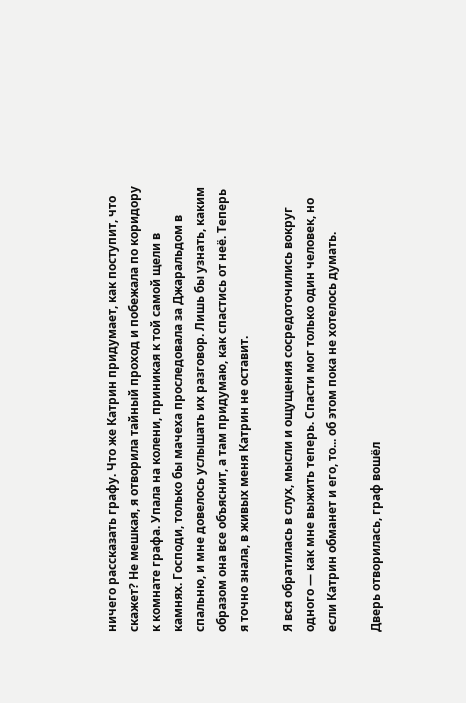ничего рассказать графу. Что же Катрин придумает, как поступит, что скажет? Не мешкая, я отворила тайный проход и побежала по коридору к комнате графа. Упала на колени, приникая к той самой щели в камнях. Господи, только бы мачеха проследовала за Джаральдом в спальню, и мне довелось услышать их разговор. Лишь бы узнать, каким образом она все объяснит, а там придумаю, как спастись от неё. Теперь я точно знала, в живых меня Катрин не оставит.

Я вся обратилась в слух, мысли и ощущения сосредоточились вокруг одного — как мне выжить теперь. Спасти мог только один человек, но если Катрин обманет и его, то... об этом пока не хотелось думать.

Дверь отворилась, граф вошёл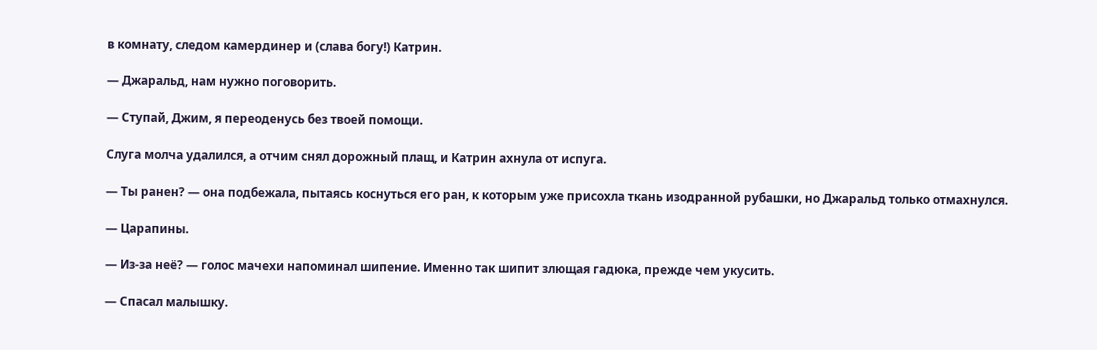в комнату, следом камердинер и (слава богу!) Катрин.

— Джаральд, нам нужно поговорить.

— Ступай, Джим, я переоденусь без твоей помощи.

Слуга молча удалился, а отчим снял дорожный плащ, и Катрин ахнула от испуга.

— Ты ранен? — она подбежала, пытаясь коснуться его ран, к которым уже присохла ткань изодранной рубашки, но Джаральд только отмахнулся.

— Царапины.

— Из-за неё? — голос мачехи напоминал шипение. Именно так шипит злющая гадюка, прежде чем укусить.

— Спасал малышку.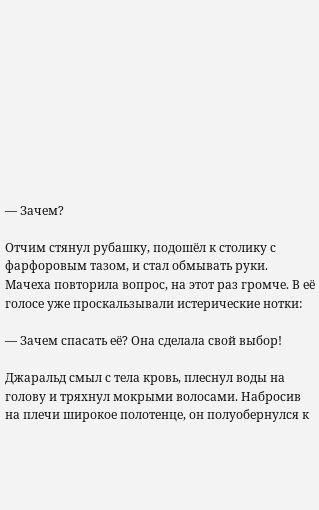— Зачем?

Отчим стянул рубашку, подошёл к столику с фарфоровым тазом, и стал обмывать руки. Мачеха повторила вопрос, на этот раз громче. В её голосе уже проскальзывали истерические нотки:

— Зачем спасать её? Она сделала свой выбор!

Джаральд смыл с тела кровь, плеснул воды на голову и тряхнул мокрыми волосами. Набросив на плечи широкое полотенце, он полуобернулся к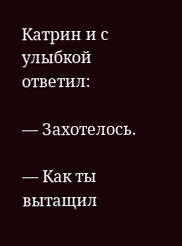Катрин и с улыбкой ответил:

— Захотелось.

— Как ты вытащил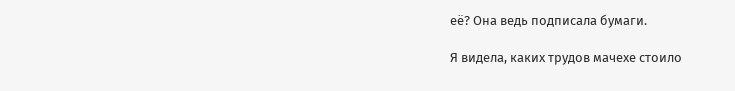её? Она ведь подписала бумаги.

Я видела, каких трудов мачехе стоило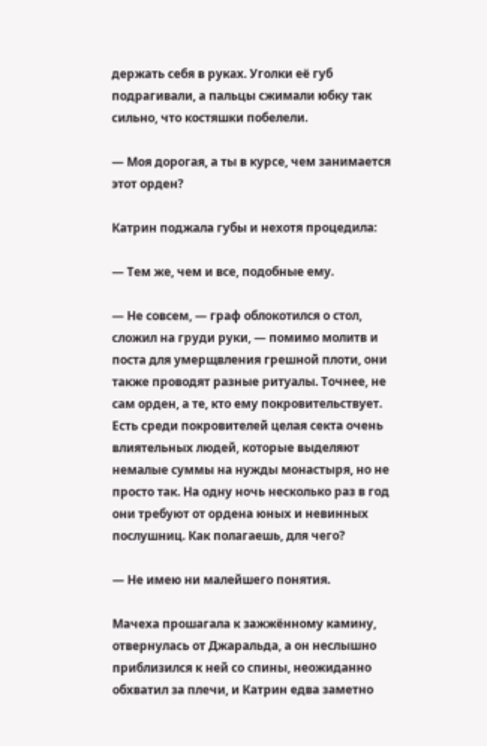держать себя в руках. Уголки её губ подрагивали, а пальцы сжимали юбку так сильно, что костяшки побелели.

— Моя дорогая, а ты в курсе, чем занимается этот орден?

Катрин поджала губы и нехотя процедила:

— Тем же, чем и все, подобные ему.

— Не совсем, — граф облокотился о стол, сложил на груди руки, — помимо молитв и поста для умерщвления грешной плоти, они также проводят разные ритуалы. Точнее, не сам орден, а те, кто ему покровительствует. Есть среди покровителей целая секта очень влиятельных людей, которые выделяют немалые суммы на нужды монастыря, но не просто так. На одну ночь несколько раз в год они требуют от ордена юных и невинных послушниц. Как полагаешь, для чего?

— Не имею ни малейшего понятия.

Мачеха прошагала к зажжённому камину, отвернулась от Джаральда, а он неслышно приблизился к ней со спины, неожиданно обхватил за плечи, и Катрин едва заметно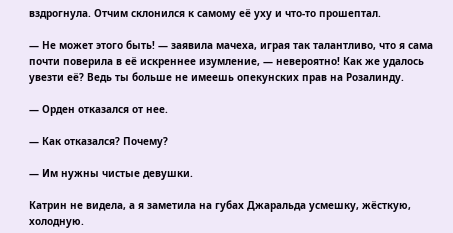вздрогнула. Отчим склонился к самому её уху и что-то прошептал.

— Не может этого быть! — заявила мачеха, играя так талантливо, что я сама почти поверила в её искреннее изумление, — невероятно! Как же удалось увезти её? Ведь ты больше не имеешь опекунских прав на Розалинду.

— Орден отказался от нее.

— Как отказался? Почему?

— Им нужны чистые девушки.

Катрин не видела, а я заметила на губах Джаральда усмешку, жёсткую, холодную.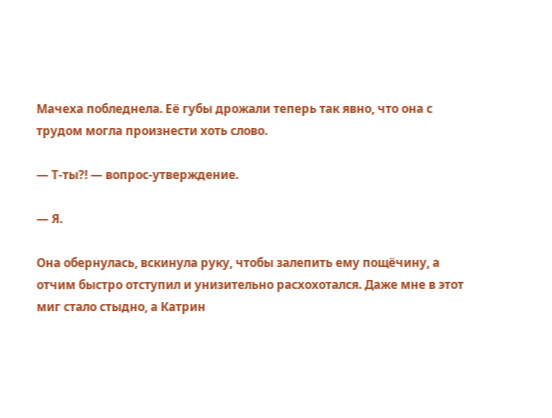Мачеха побледнела. Её губы дрожали теперь так явно, что она с трудом могла произнести хоть слово.

— Т-ты?! — вопрос-утверждение.

— Я.

Она обернулась, вскинула руку, чтобы залепить ему пощёчину, а отчим быстро отступил и унизительно расхохотался. Даже мне в этот миг стало стыдно, а Катрин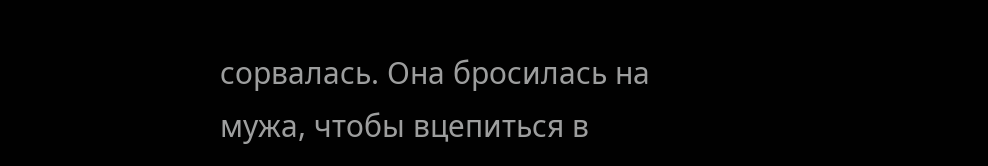сорвалась. Она бросилась на мужа, чтобы вцепиться в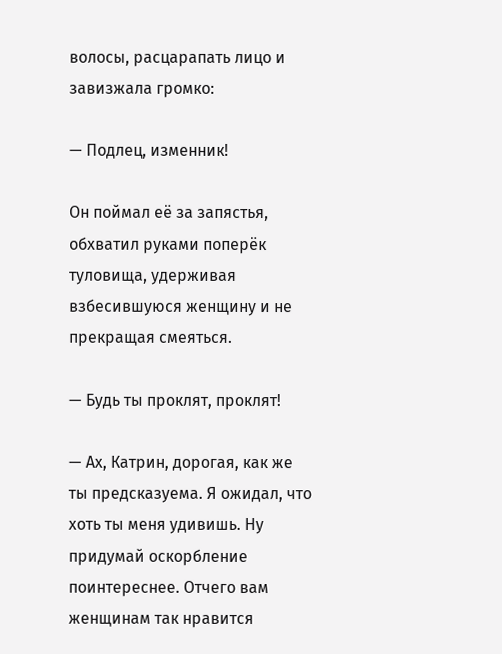волосы, расцарапать лицо и завизжала громко:

— Подлец, изменник!

Он поймал её за запястья, обхватил руками поперёк туловища, удерживая взбесившуюся женщину и не прекращая смеяться.

— Будь ты проклят, проклят!

— Ах, Катрин, дорогая, как же ты предсказуема. Я ожидал, что хоть ты меня удивишь. Ну придумай оскорбление поинтереснее. Отчего вам женщинам так нравится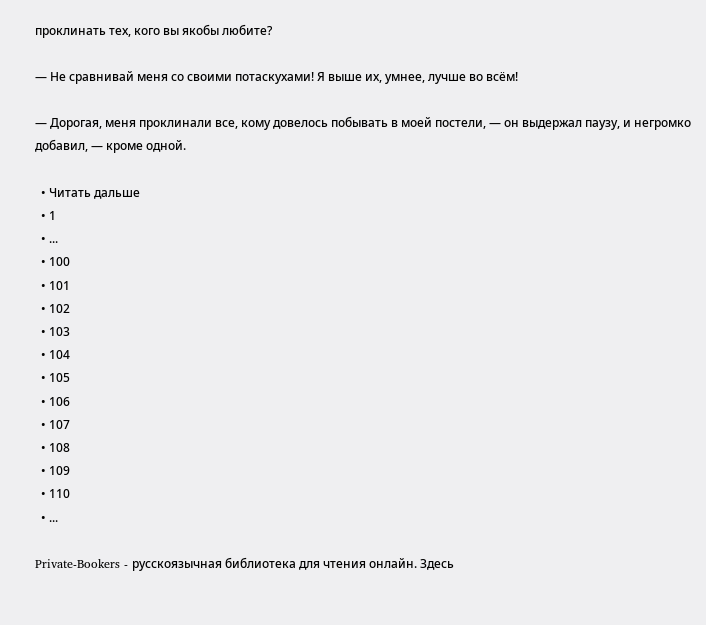проклинать тех, кого вы якобы любите?

— Не сравнивай меня со своими потаскухами! Я выше их, умнее, лучше во всём!

— Дорогая, меня проклинали все, кому довелось побывать в моей постели, — он выдержал паузу, и негромко добавил, — кроме одной.

  • Читать дальше
  • 1
  • ...
  • 100
  • 101
  • 102
  • 103
  • 104
  • 105
  • 106
  • 107
  • 108
  • 109
  • 110
  • ...

Private-Bookers - русскоязычная библиотека для чтения онлайн. Здесь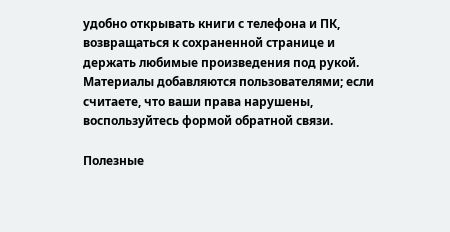удобно открывать книги с телефона и ПК, возвращаться к сохраненной странице и держать любимые произведения под рукой. Материалы добавляются пользователями; если считаете, что ваши права нарушены, воспользуйтесь формой обратной связи.

Полезные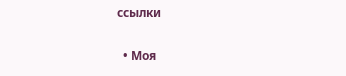ссылки

  • Моя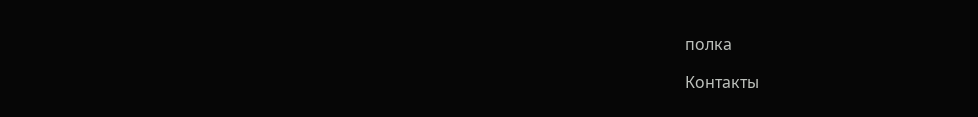полка

Контакты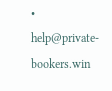• help@private-bookers.win